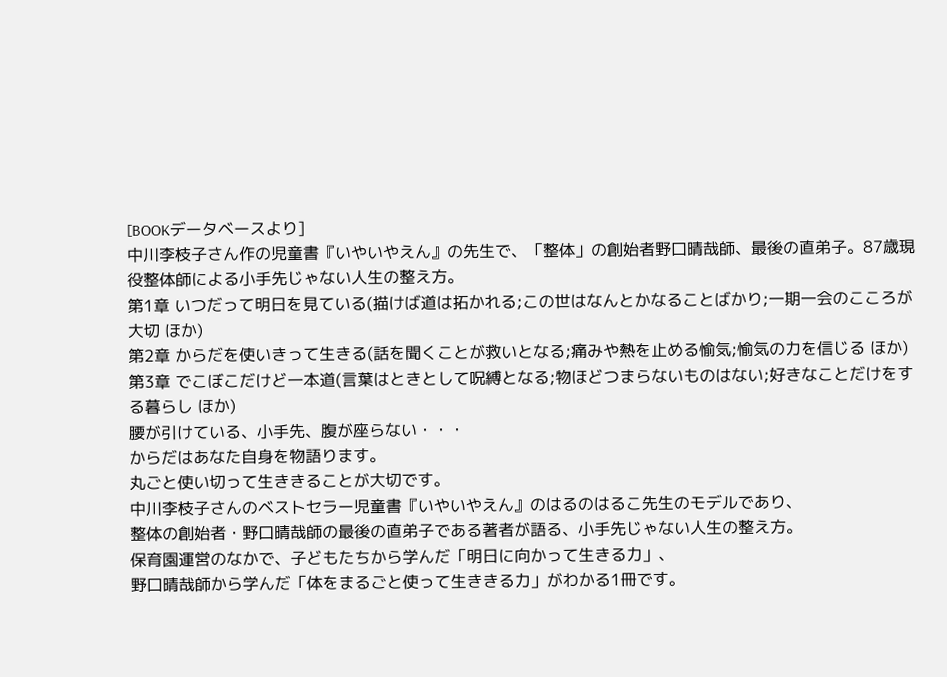[BOOKデータベースより]
中川李枝子さん作の児童書『いやいやえん』の先生で、「整体」の創始者野口晴哉師、最後の直弟子。87歳現役整体師による小手先じゃない人生の整え方。
第1章 いつだって明日を見ている(描けば道は拓かれる;この世はなんとかなることばかり;一期一会のこころが大切 ほか)
第2章 からだを使いきって生きる(話を聞くことが救いとなる;痛みや熱を止める愉気;愉気の力を信じる ほか)
第3章 でこぼこだけど一本道(言葉はときとして呪縛となる;物ほどつまらないものはない;好きなことだけをする暮らし ほか)
腰が引けている、小手先、腹が座らない・・・
からだはあなた自身を物語ります。
丸ごと使い切って生ききることが大切です。
中川李枝子さんのベストセラー児童書『いやいやえん』のはるのはるこ先生のモデルであり、
整体の創始者・野口晴哉師の最後の直弟子である著者が語る、小手先じゃない人生の整え方。
保育園運営のなかで、子どもたちから学んだ「明日に向かって生きる力」、
野口晴哉師から学んだ「体をまるごと使って生ききる力」がわかる1冊です。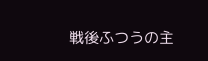戦後ふつうの主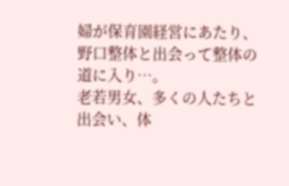婦が保育園経営にあたり、野口整体と出会って整体の道に入り…。
老若男女、多くの人たちと出会い、体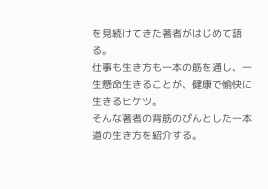を見続けてきた著者がはじめて語る。
仕事も生き方も一本の筋を通し、一生懸命生きることが、健康で愉快に生きるヒケツ。
そんな著者の背筋のぴんとした一本道の生き方を紹介する。